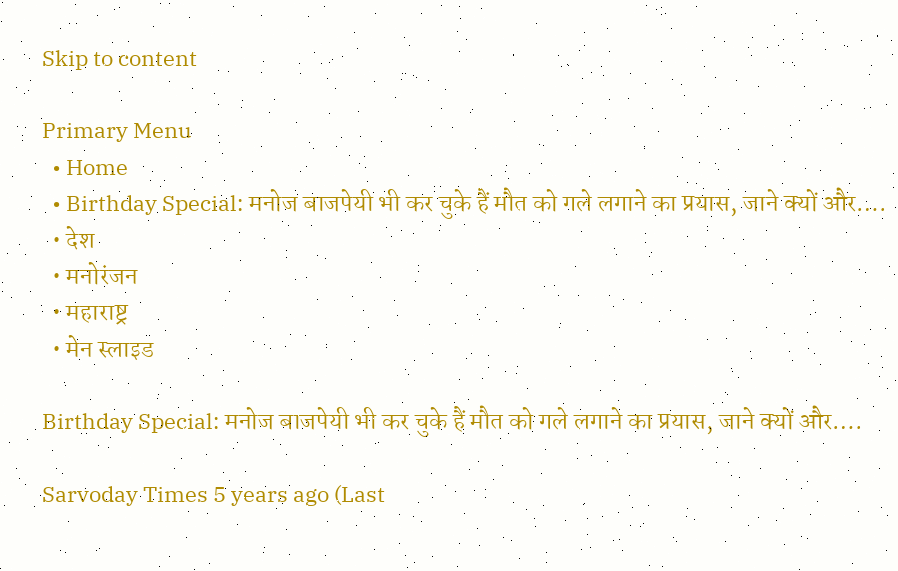Skip to content

Primary Menu
  • Home
  • Birthday Special: मनोज बाजपेयी भी कर चुके हैं मौत को गले लगाने का प्रयास, जाने क्यों और….
  • देश
  • मनोरंजन
  • महाराष्ट्र
  • मेन स्लाइड

Birthday Special: मनोज बाजपेयी भी कर चुके हैं मौत को गले लगाने का प्रयास, जाने क्यों और….

Sarvoday Times 5 years ago (Last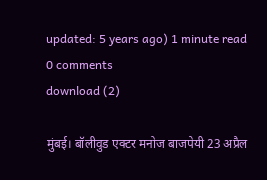updated: 5 years ago) 1 minute read 0 comments
download (2)

मुंबई। बॉलीवुड एक्टर मनोज बाजपेयी 23 अप्रैल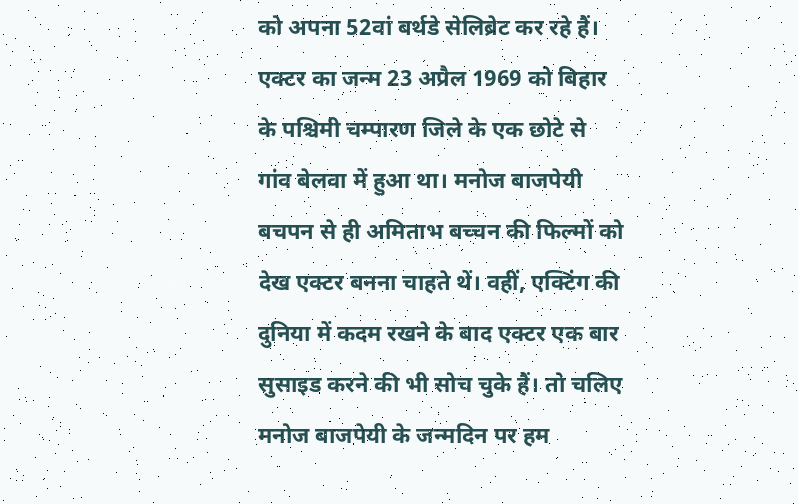को अपना 52वां बर्थडे सेलिब्रेट कर रहे हैं। एक्टर का जन्म 23 अप्रैल 1969 को बिहार के पश्चिमी चम्पारण जिले के एक छोटे से गांव बेलवा में हुआ था। मनोज बाजपेयी बचपन से ही अमिताभ बच्चन की फिल्मों को देख एक्टर बनना चाहते थें। वहीं, एक्टिंग की दुनिया में कदम रखने के बाद एक्टर एक बार सुसाइड करने की भी सोच चुके हैं। तो चलिए मनोज बाजपेयी के जन्मदिन पर हम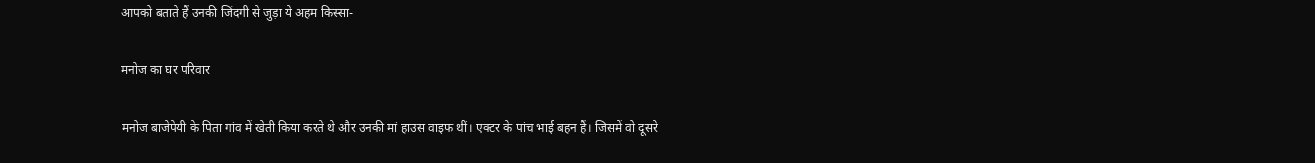आपको बताते हैं उनकी जिंदगी से जुड़ा ये अहम किस्सा-

मनोज का घर परिवार

मनोज बाजेपेयी के पिता गांव में खेती किया करते थे और उनकी मां हाउस वाइफ थीं। एक्टर के पांच भाई बहन हैं। जिसमें वो दूसरे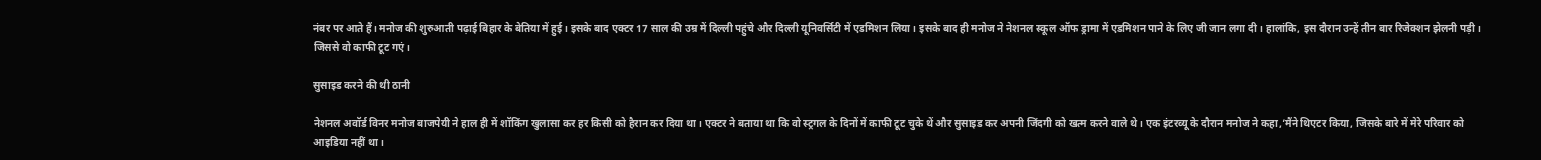नंबर पर आते हैं। मनोज की शुरुआती पढ़ाई बिहार के बेतिया में हुई। इसके बाद एक्टर 17 साल की उम्र में दिल्ली पहुंचे और दिल्ली यूनिवर्सिटी में एडमिशन लिया। इसके बाद ही मनोज ने नेशनल स्कूल ऑफ ड्रामा में एडमिशन पाने के लिए जी जान लगा दी। हालांकि, इस दौरान उन्हें तीन बार रिजेक्शन झेलनी पड़ी। जिससे वो काफी टूट गएं।

सुसाइड करने की थी ठानी

नेशनल अवॉर्ड विनर मनोज बाजपेयी ने हाल ही में शॉकिंग खुलासा कर हर किसी को हैरान कर दिया था। एक्टर ने बताया था कि वो स्ट्रगल के दिनों में काफी टूट चुके थें और सुसाइड कर अपनी जिंदगी को खत्म करने वाले थे। एक इंटरव्यू के दौरान मनोज ने कहा,’मैंने थिएटर किया, जिसके बारे में मेरे परिवार को आइडिया नहीं था।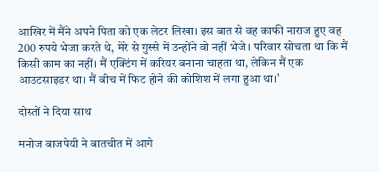आखिर में मैंने अपने पिता को एक लेटर लिखा। इस बात से वह काफी नाराज हुए वह 200 रुपये भेजा करते थे, मेरे से गुस्से में उन्होंने वो नहीं भेजे। परिवार सोचता था कि मैं किसी काम का नहीं। मैं एक्टिंग में करियर बनाना चाहता था, लेकिन मैं एक आउटसाइडर था। मैं बीच में फिट होने की कोशिश में लगा हुआ था।’

दोस्तों ने दिया साथ

मनोज बाजपेयी ने बातचीत में आगे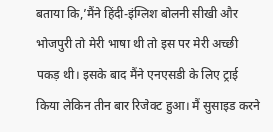बताया कि,’मैंने हिंदी-इंग्लिश बोलनी सीखी और भोजपुरी तो मेरी भाषा थी तो इस पर मेरी अच्छी पकड़ थी। इसके बाद मैंने एनएसडी के लिए ट्राई किया लेकिन तीन बार रिजेक्ट हुआ। मैं सुसाइड करने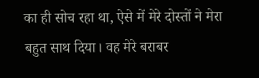का ही सोच रहा था, ऐसे में मेरे दोस्तों ने मेरा बहुत साथ दिया। वह मेरे बराबर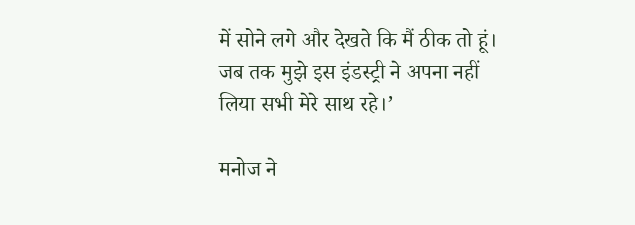में सोने लगे और देखते कि मैं ठीक तो हूं। जब तक मुझे इस इंडस्ट्री ने अपना नहीं लिया सभी मेरे साथ रहे।’

मनोज ने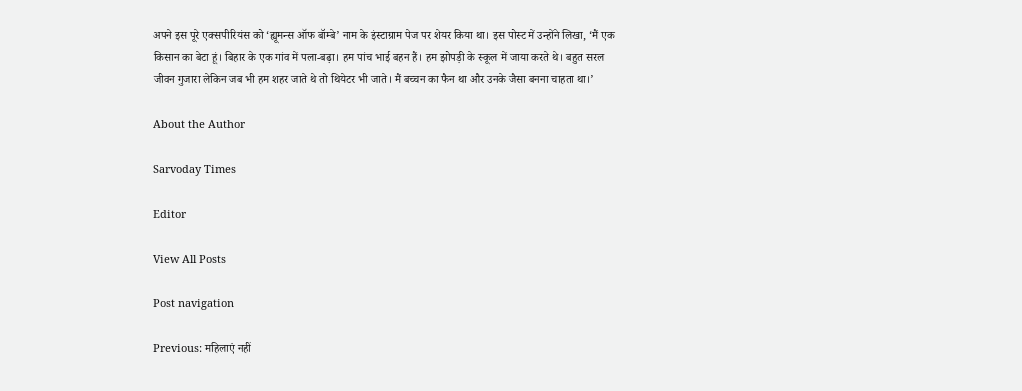अपने इस पूरे एक्सपीरियंस को ‘ह्यूमन्स ऑफ बॉम्बे’ नाम के इंस्टाग्राम पेज पर शेयर किया था। इस पोस्ट में उन्होंने लिखा, ‘मैं एक किसान का बेटा हूं। बिहार के एक गांव में पला-बढ़ा। हम पांच भाई बहन हैं। हम झोपड़ी के स्कूल में जाया करते थे। बहुत सरल जीवन गुजारा लेकिन जब भी हम शहर जाते थे तो थियेटर भी जाते। मैं बच्चन का फैन था और उनके जैसा बनना चाहता था।’

About the Author

Sarvoday Times

Editor

View All Posts

Post navigation

Previous: महिलाएं नहीं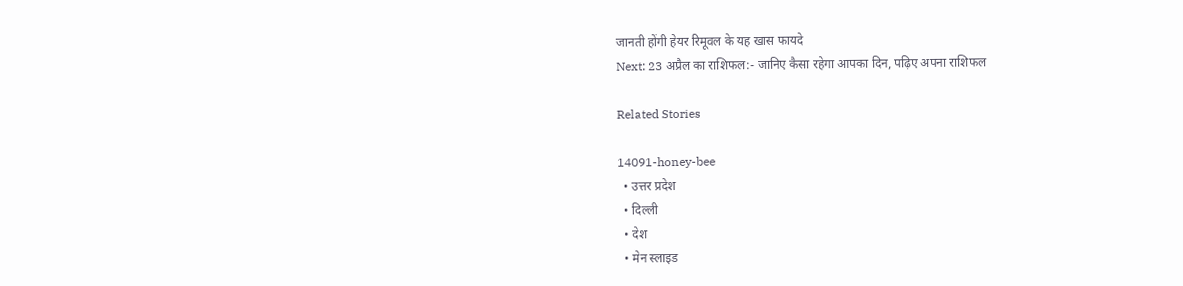जानती होंगी हेयर रिमूवल के यह खास फायदे
Next: 23 अप्रैल का राशिफल:- जानिए कैसा रहेगा आपका दिन, पढ़िए अपना राशिफल

Related Stories

14091-honey-bee
  • उत्तर प्रदेश
  • दिल्ली
  • देश
  • मेन स्लाइड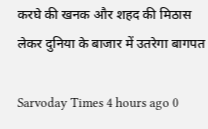करघे की खनक और शहद की मिठास लेकर दुनिया के बाजार में उतरेगा बागपत

Sarvoday Times 4 hours ago 0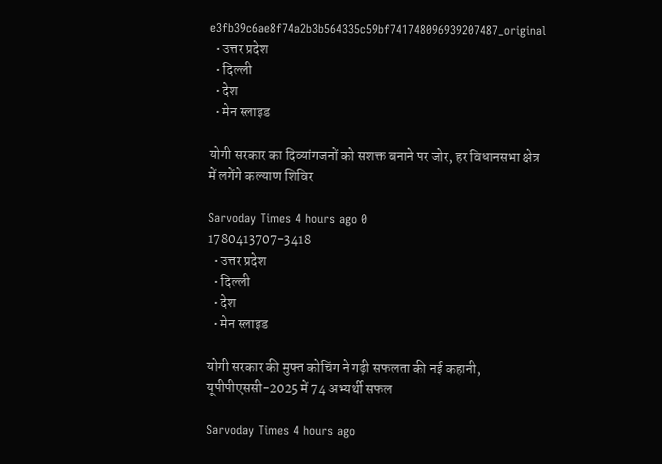e3fb39c6ae8f74a2b3b564335c59bf741748096939207487_original
  • उत्तर प्रदेश
  • दिल्ली
  • देश
  • मेन स्लाइड

योगी सरकार का दिव्यांगजनों को सशक्त बनाने पर जोर, हर विधानसभा क्षेत्र में लगेंगे कल्याण शिविर

Sarvoday Times 4 hours ago 0
1780413707-3418
  • उत्तर प्रदेश
  • दिल्ली
  • देश
  • मेन स्लाइड

योगी सरकार की मुफ्त कोचिंग ने गढ़ी सफलता की नई कहानी, यूपीपीएससी-2025 में 74 अभ्यर्थी सफल

Sarvoday Times 4 hours ago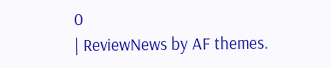0
| ReviewNews by AF themes.